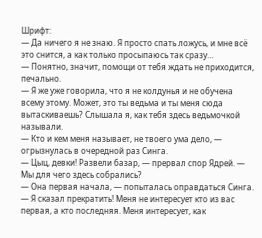Шрифт:
— Да ничего я не знаю. Я просто спать ложусь, и мне всё это снится, а как только просыпаюсь так сразу…
— Понятно, значит, помощи от тебя ждать не приходится, печально.
— Я же уже говорила, что я не колдунья и не обучена всему этому. Может, это ты ведьма и ты меня сюда вытаскиваешь? Слышала я, как тебя здесь ведьмочкой называли.
— Кто и кем меня называет, не твоего ума дело, — огрызнулась в очередной раз Синга.
— Цыц, девки! Развели базар, — прервал спор Ядрей. — Мы для чего здесь собрались?
— Она первая начала, — попыталась оправдаться Синга.
— Я сказал прекратить! Меня не интересует кто из вас первая, а кто последняя. Меня интересует, как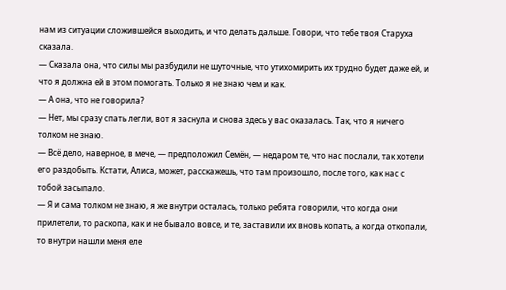нам из ситуации сложившейся выходить, и что делать дальше. Говори, что тебе твоя Старуха сказала.
— Сказала она, что силы мы разбудили не шуточные, что утихомирить их трудно будет даже ей, и что я должна ей в этом помогать. Только я не знаю чем и как.
— А она, что не говорила?
— Нет, мы сразу спать легли, вот я заснула и снова здесь у вас оказалась. Так, что я ничего толком не знаю.
— Всё дело, наверное, в мече, — предположил Семён, — недаром те, что нас послали, так хотели его раздобыть. Кстати, Алиса, может, расскажешь, что там произошло, после того, как нас с тобой засыпало.
— Я и сама толком не знаю, я же внутри осталась, только ребята говорили, что когда они прилетели, то раскопа, как и не бывало вовсе, и те, заставили их вновь копать, а когда откопали, то внутри нашли меня еле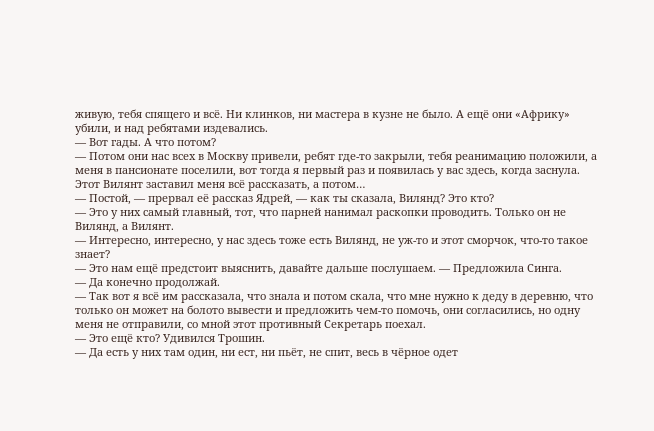живую, тебя спящего и всё. Ни клинков, ни мастера в кузне не было. А ещё они «Африку» убили, и над ребятами издевались.
— Вот гады. А что потом?
— Потом они нас всех в Москву привели, ребят где-то закрыли, тебя реанимацию положили, а меня в пансионате поселили, вот тогда я первый раз и появилась у вас здесь, когда заснула. Этот Вилянт заставил меня всё рассказать, а потом…
— Постой, — прервал её рассказ Ядрей, — как ты сказала, Вилянд? Это кто?
— Это у них самый главный, тот, что парней нанимал раскопки проводить. Только он не Вилянд, а Вилянт.
— Интересно, интересно, у нас здесь тоже есть Вилянд, не уж-то и этот сморчок, что-то такое знает?
— Это нам ещё предстоит выяснить, давайте дальше послушаем. — Предложила Синга.
— Да конечно продолжай.
— Так вот я всё им рассказала, что знала и потом скала, что мне нужно к деду в деревню, что только он может на болото вывести и предложить чем-то помочь, они согласились, но одну меня не отправили, со мной этот противный Секретарь поехал.
— Это ещё кто? Удивился Трошин.
— Да есть у них там один, ни ест, ни пьёт, не спит, весь в чёрное одет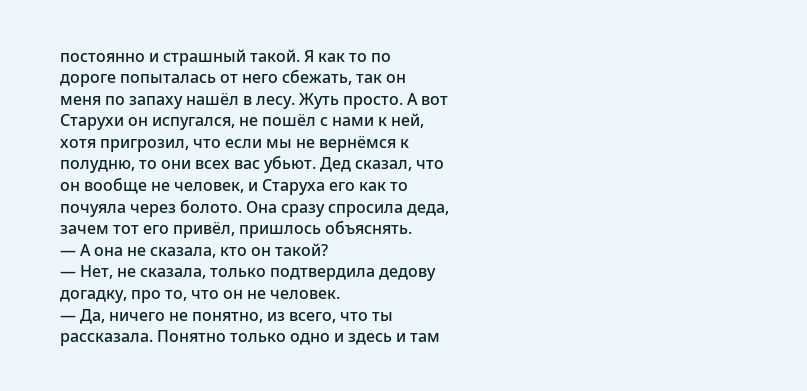постоянно и страшный такой. Я как то по дороге попыталась от него сбежать, так он меня по запаху нашёл в лесу. Жуть просто. А вот Старухи он испугался, не пошёл с нами к ней, хотя пригрозил, что если мы не вернёмся к полудню, то они всех вас убьют. Дед сказал, что он вообще не человек, и Старуха его как то почуяла через болото. Она сразу спросила деда, зачем тот его привёл, пришлось объяснять.
— А она не сказала, кто он такой?
— Нет, не сказала, только подтвердила дедову догадку, про то, что он не человек.
— Да, ничего не понятно, из всего, что ты рассказала. Понятно только одно и здесь и там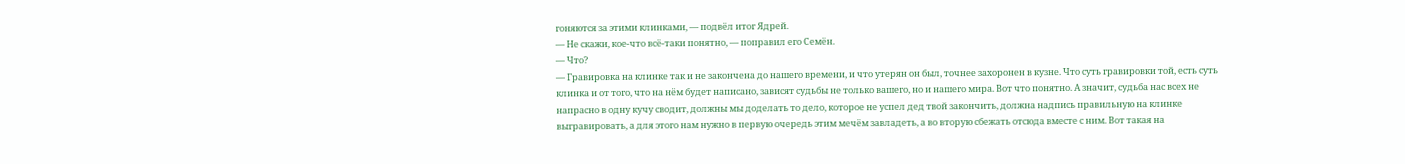гоняются за этими клинками, — подвёл итог Ядрей.
— Не скажи, кое-что всё-таки понятно, — поправил его Семён.
— Что?
— Гравировка на клинке так и не закончена до нашего времени, и что утерян он был, точнее захоронен в кузне. Что суть гравировки той, есть суть клинка и от того, что на нём будет написано, зависят судьбы не только вашего, но и нашего мира. Вот что понятно. А значит, судьба нас всех не напрасно в одну кучу сводит, должны мы доделать то дело, которое не успел дед твой закончить, должна надпись правильную на клинке выгравировать, а для этого нам нужно в первую очередь этим мечём завладеть, а во вторую сбежать отсюда вместе с ним. Вот такая на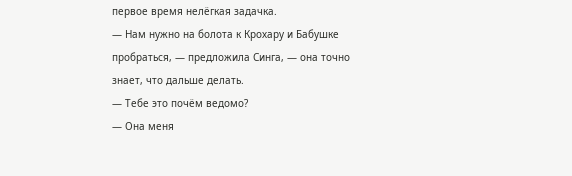первое время нелёгкая задачка.
— Нам нужно на болота к Крохару и Бабушке пробраться, — предложила Синга, — она точно знает, что дальше делать.
— Тебе это почём ведомо?
— Она меня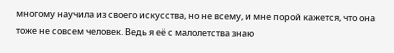многому научила из своего искусства, но не всему, и мне порой кажется, что она тоже не совсем человек. Ведь я её с малолетства знаю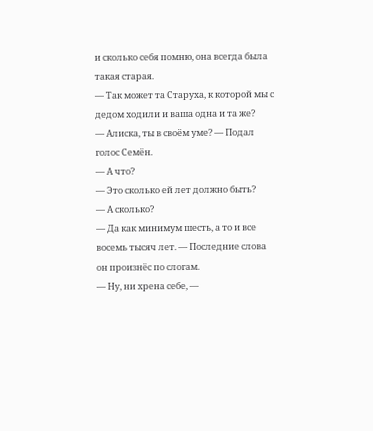и сколько себя помню, она всегда была такая старая.
— Так может та Старуха, к которой мы с дедом ходили и ваша одна и та же?
— Алиска, ты в своём уме? — Подал голос Семён.
— А что?
— Это сколько ей лет должно быть?
— А сколько?
— Да как минимум шесть, а то и все восемь тысяч лет. — Последние слова он произнёс по слогам.
— Ну, ни хрена себе, —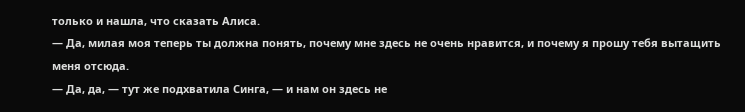только и нашла, что сказать Алиса.
— Да, милая моя теперь ты должна понять, почему мне здесь не очень нравится, и почему я прошу тебя вытащить меня отсюда.
— Да, да, — тут же подхватила Синга, — и нам он здесь не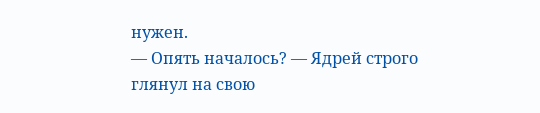нужен.
— Опять началось? — Ядрей строго глянул на свою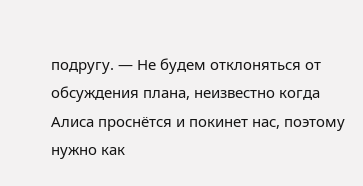подругу. — Не будем отклоняться от обсуждения плана, неизвестно когда Алиса проснётся и покинет нас, поэтому нужно как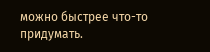можно быстрее что-то придумать.